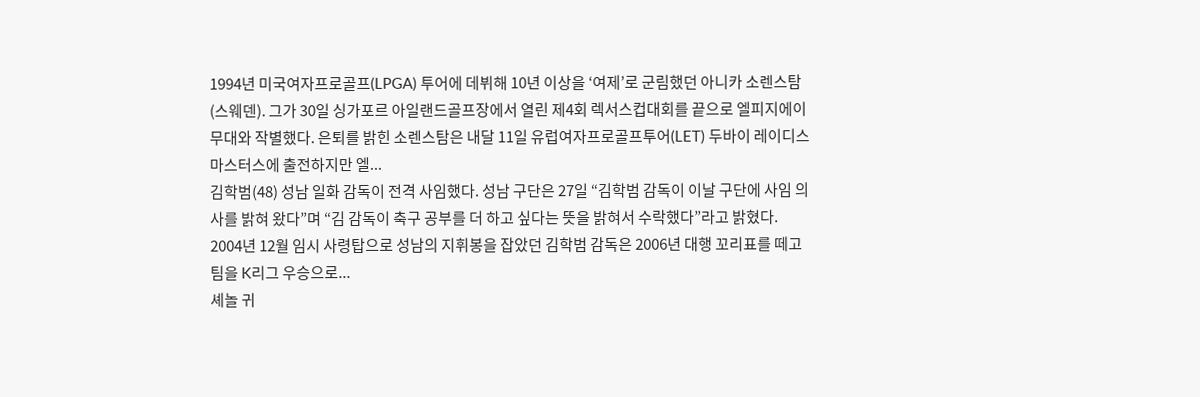1994년 미국여자프로골프(LPGA) 투어에 데뷔해 10년 이상을 ‘여제’로 군림했던 아니카 소렌스탐(스웨덴). 그가 30일 싱가포르 아일랜드골프장에서 열린 제4회 렉서스컵대회를 끝으로 엘피지에이 무대와 작별했다. 은퇴를 밝힌 소렌스탐은 내달 11일 유럽여자프로골프투어(LET) 두바이 레이디스 마스터스에 출전하지만 엘...
김학범(48) 성남 일화 감독이 전격 사임했다. 성남 구단은 27일 “김학범 감독이 이날 구단에 사임 의사를 밝혀 왔다”며 “김 감독이 축구 공부를 더 하고 싶다는 뜻을 밝혀서 수락했다”라고 밝혔다. 2004년 12월 임시 사령탑으로 성남의 지휘봉을 잡았던 김학범 감독은 2006년 대행 꼬리표를 떼고 팀을 K리그 우승으로...
셰놀 귀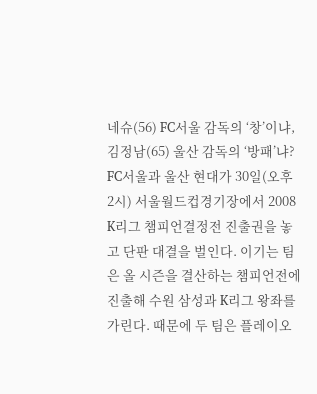네슈(56) FC서울 감독의 ‘창’이냐, 김정남(65) 울산 감독의 ‘방패’냐? FC서울과 울산 현대가 30일(오후 2시) 서울월드컵경기장에서 2008 K리그 챔피언결정전 진출권을 놓고 단판 대결을 벌인다. 이기는 팀은 올 시즌을 결산하는 챔피언전에 진출해 수원 삼성과 K리그 왕좌를 가린다. 때문에 두 팀은 플레이오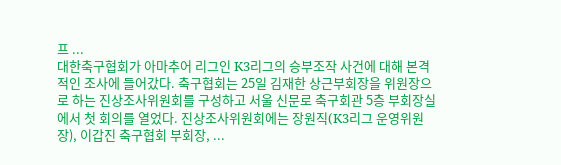프 ...
대한축구협회가 아마추어 리그인 K3리그의 승부조작 사건에 대해 본격적인 조사에 들어갔다. 축구협회는 25일 김재한 상근부회장을 위원장으로 하는 진상조사위원회를 구성하고 서울 신문로 축구회관 5층 부회장실에서 첫 회의를 열었다. 진상조사위원회에는 장원직(K3리그 운영위원장), 이갑진 축구협회 부회장, ...